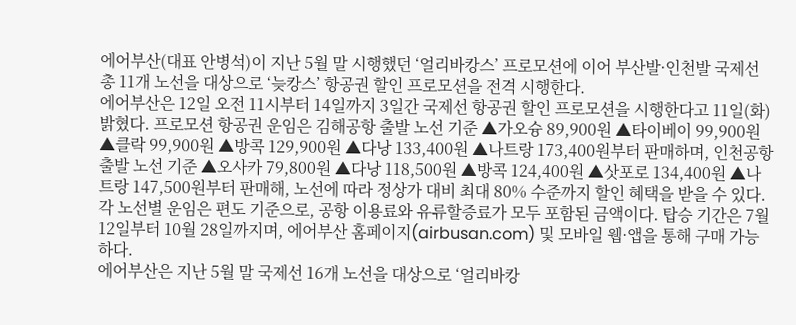에어부산(대표 안병석)이 지난 5월 말 시행했던 ‘얼리바캉스’ 프로모션에 이어 부산발·인천발 국제선 총 11개 노선을 대상으로 ‘늦캉스’ 항공권 할인 프로모션을 전격 시행한다.
에어부산은 12일 오전 11시부터 14일까지 3일간 국제선 항공권 할인 프로모션을 시행한다고 11일(화) 밝혔다. 프로모션 항공권 운임은 김해공항 출발 노선 기준 ▲가오슝 89,900원 ▲타이베이 99,900원 ▲클락 99,900원 ▲방콕 129,900원 ▲다낭 133,400원 ▲나트랑 173,400원부터 판매하며, 인천공항 출발 노선 기준 ▲오사카 79,800원 ▲다낭 118,500원 ▲방콕 124,400원 ▲삿포로 134,400원 ▲나트랑 147,500원부터 판매해, 노선에 따라 정상가 대비 최대 80% 수준까지 할인 혜택을 받을 수 있다.
각 노선별 운임은 편도 기준으로, 공항 이용료와 유류할증료가 모두 포함된 금액이다. 탑승 기간은 7월 12일부터 10월 28일까지며, 에어부산 홈페이지(airbusan.com) 및 모바일 웹·앱을 통해 구매 가능하다.
에어부산은 지난 5월 말 국제선 16개 노선을 대상으로 ‘얼리바캉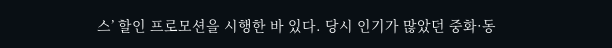스’ 할인 프로모션을 시행한 바 있다. 당시 인기가 많았던 중화·동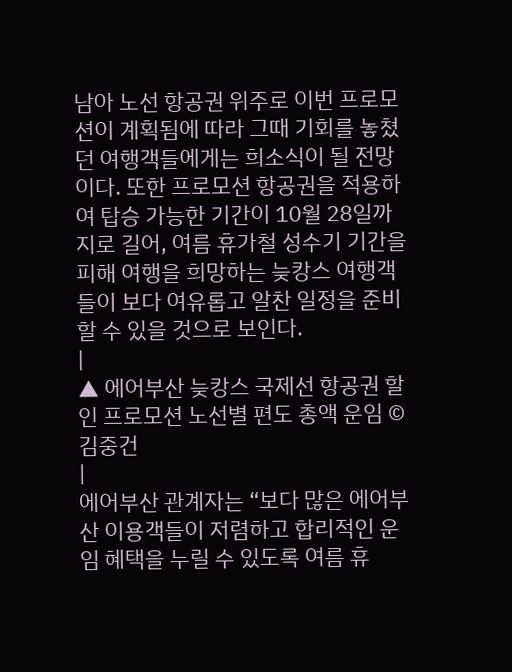남아 노선 항공권 위주로 이번 프로모션이 계획됨에 따라 그때 기회를 놓쳤던 여행객들에게는 희소식이 될 전망이다. 또한 프로모션 항공권을 적용하여 탑승 가능한 기간이 10월 28일까지로 길어, 여름 휴가철 성수기 기간을 피해 여행을 희망하는 늦캉스 여행객들이 보다 여유롭고 알찬 일정을 준비할 수 있을 것으로 보인다.
|
▲ 에어부산 늦캉스 국제선 항공권 할인 프로모션 노선별 편도 총액 운임 © 김중건
|
에어부산 관계자는 “보다 많은 에어부산 이용객들이 저렴하고 합리적인 운임 혜택을 누릴 수 있도록 여름 휴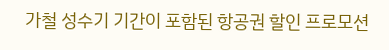가철 성수기 기간이 포함된 항공권 할인 프로모션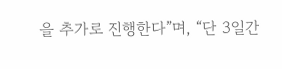을 추가로 진행한다”며, “단 3일간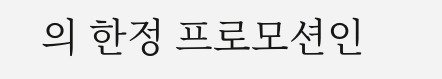의 한정 프로모션인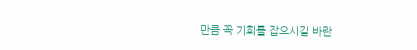만큼 꼭 기회를 잡으시길 바란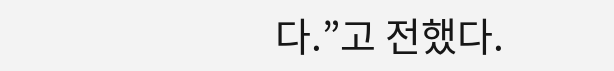다.”고 전했다.